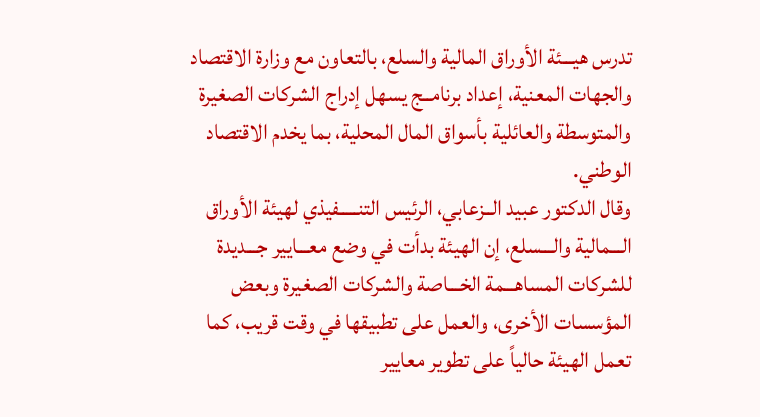تدرس هيـــئة الأوراق المالية والسلع، بالتعاون مع وزارة الاقتصاد والجهات المعنية، إعداد برنامــج يسهل إدراج الشركات الصغيرة والمتوسطة والعائلية بأسواق المال المحلية، بما يخدم الاقتصاد الوطني.
وقال الدكتور عبيد الــزعابي، الرئيس التنـــــفيذي لهيئة الأوراق الـــمالية والـــسلع، إن الهيئة بدأت في وضع معـــايير جـــديدة للشركات المساهـــمة الخـــاصة والشركات الصغيرة وبعض المؤسسات الأخرى، والعمل على تطبيقها في وقت قريب، كما تعمل الهيئة حالياً على تطوير معايير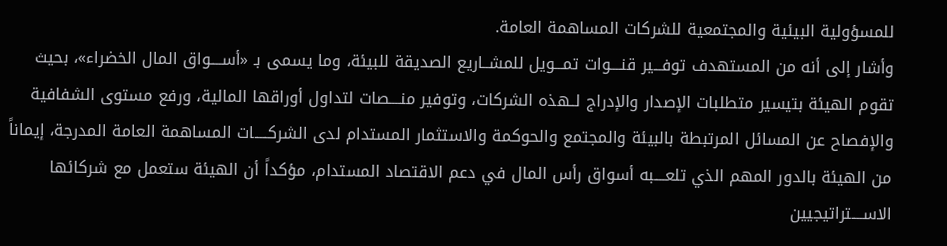للمسؤولية البيئية والمجتمعية للشركات المساهمة العامة.
وأشار إلى أنه من المستهدف توفـــير قنــــوات تمـــويل للمشــاريع الصديقة للبيئة، وما يسمى بـ «أســــواق المال الخضراء»، بحيث تقوم الهيئة بتيسير متطلبات الإصدار والإدراج لــهذه الشركات، وتوفير منــــصات لتداول أوراقها المالية، ورفع مستوى الشفافية والإفصاح عن المسائل المرتبطة بالبيئة والمجتمع والحوكمة والاستثمار المستدام لدى الشركـــــات المساهمة العامة المدرجة، إيماناً من الهيئة بالدور المهم الذي تلعــــبه أسواق رأس المال في دعم الاقتصاد المستدام، مؤكداً أن الهيئة ستعمل مع شركائها الاســــتراتيجيين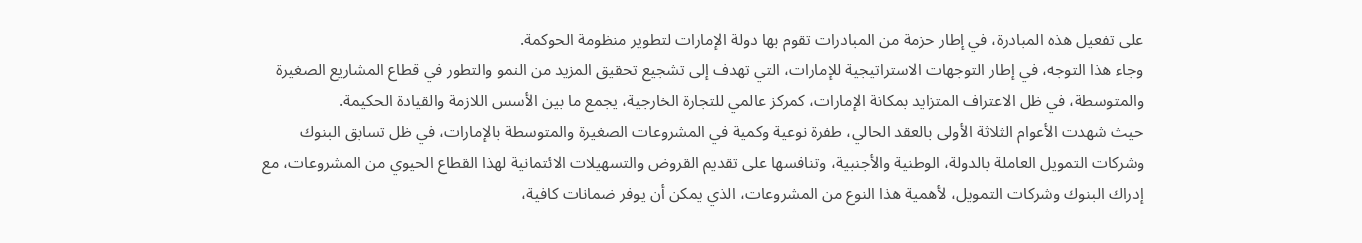على تفعيل هذه المبادرة، في إطار حزمة من المبادرات تقوم بها دولة الإمارات لتطوير منظومة الحوكمة.
وجاء هذا التوجه، في إطار التوجهات الاستراتيجية للإمارات، التي تهدف إلى تشجيع تحقيق المزيد من النمو والتطور في قطاع المشاريع الصغيرة والمتوسطة، في ظل الاعتراف المتزايد بمكانة الإمارات، كمركز عالمي للتجارة الخارجية، يجمع ما بين الأسس اللازمة والقيادة الحكيمة.
حيث شهدت الأعوام الثلاثة الأولى بالعقد الحالي، طفرة نوعية وكمية في المشروعات الصغيرة والمتوسطة بالإمارات، في ظل تسابق البنوك وشركات التمويل العاملة بالدولة، الوطنية والأجنبية، وتنافسها على تقديم القروض والتسهيلات الائتمانية لهذا القطاع الحيوي من المشروعات، مع إدراك البنوك وشركات التمويل، لأهمية هذا النوع من المشروعات، الذي يمكن أن يوفر ضمانات كافية،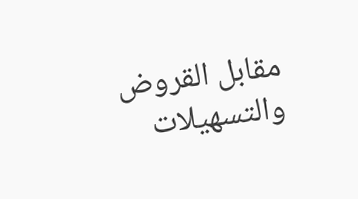مقابل القروض والتسهيلات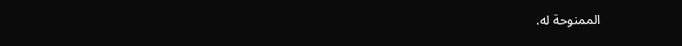الممنوحة له.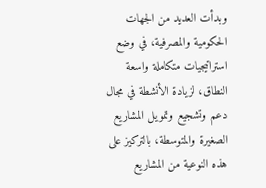وبدأت العديد من الجهات الحكومية والمصرفية، في وضع استراتيجيات متكاملة واسعة النطاق، لزيادة الأنشطة في مجال دعم وتشجيع وتمويل المشاريع الصغيرة والمتوسطة، بالتركيز على هذه النوعية من المشاريع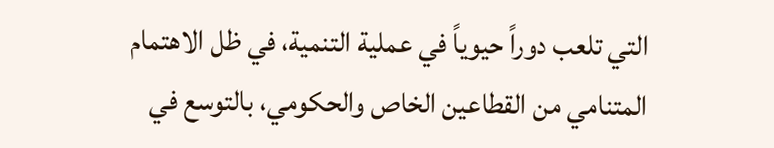التي تلعب دوراً حيوياً في عملية التنمية، في ظل الاهتمام المتنامي من القطاعين الخاص والحكومي، بالتوسع في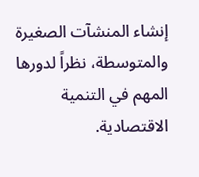إنشاء المنشآت الصغيرة والمتوسطة، نظراً لدورها المهم في التنمية الاقتصادية.